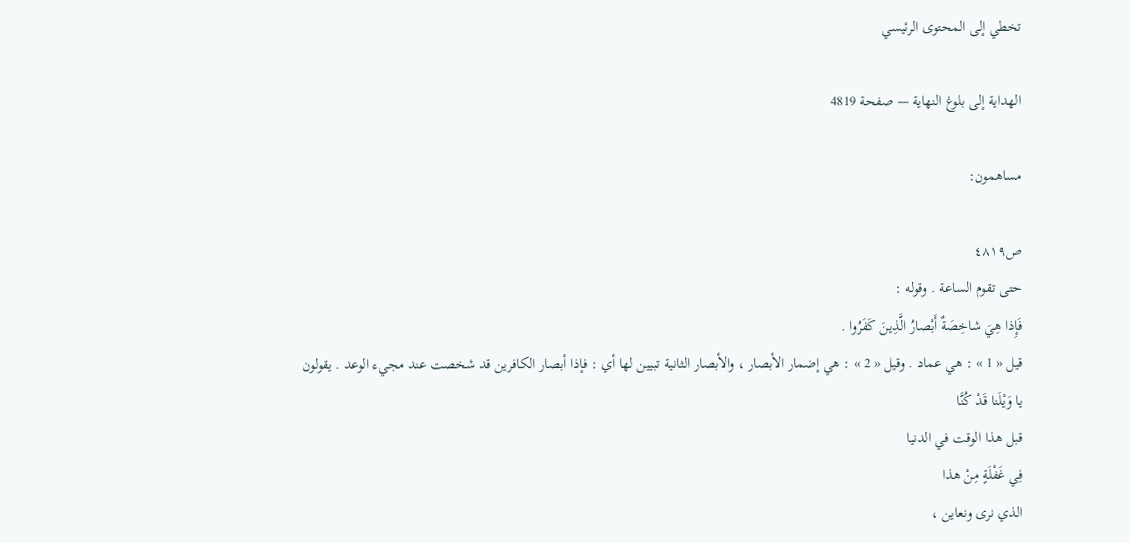تخطي إلى المحتوى الرئيسي

الهداية إلى بلوغ النهاية — صفحة 4819

مساهمون:

ص٤٨١٩
حتى تقوم الساعة . وقوله :
فَإِذا هِيَ شاخِصَةٌ أَبْصارُ الَّذِينَ كَفَرُوا .
قيل « 1 » : هي عماد . وقيل « 2 » : هي إضمار الأبصار ، والأبصار الثانية تبيين لها أي : فإذا أبصار الكافرين قد شخصت عند مجيء الوعد . يقولون
يا وَيْلَنا قَدْ كُنَّا
قبل هذا الوقت في الدنيا
فِي غَفْلَةٍ مِنْ هذا
الذي نرى ونعاين ،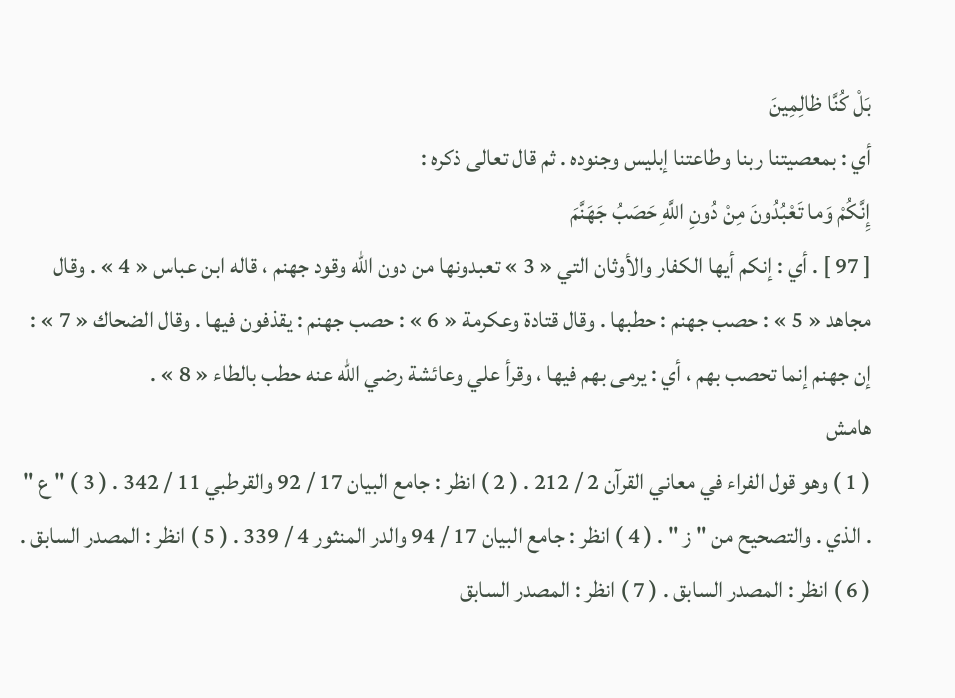بَلْ كُنَّا ظالِمِينَ
أي : بمعصيتنا ربنا وطاعتنا إبليس وجنوده . ثم قال تعالى ذكره :
إِنَّكُمْ وَما تَعْبُدُونَ مِنْ دُونِ اللَّهِ حَصَبُ جَهَنَّمَ
[ 97 ] . أي : إنكم أيها الكفار والأوثان التي « 3 » تعبدونها من دون اللّه وقود جهنم ، قاله ابن عباس « 4 » . وقال مجاهد « 5 » : حصب جهنم : حطبها . وقال قتادة وعكرمة « 6 » : حصب جهنم : يقذفون فيها . وقال الضحاك « 7 » : إن جهنم إنما تحصب بهم ، أي : يرمى بهم فيها ، وقرأ علي وعائشة رضي اللّه عنه حطب بالطاء « 8 » .
هامش
( 1 ) وهو قول الفراء في معاني القرآن 2 / 212 . ( 2 ) انظر : جامع البيان 17 / 92 والقرطبي 11 / 342 . ( 3 ) " ع " . الذي . والتصحيح من " ز " . ( 4 ) انظر : جامع البيان 17 / 94 والدر المنثور 4 / 339 . ( 5 ) انظر : المصدر السابق . ( 6 ) انظر : المصدر السابق . ( 7 ) انظر : المصدر السابق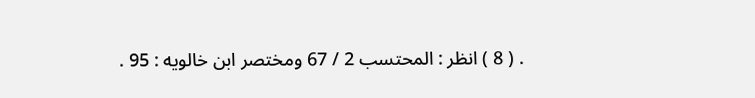. ( 8 ) انظر : المحتسب 2 / 67 ومختصر ابن خالويه : 95 .